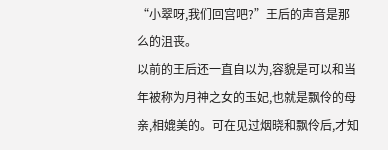“小翠呀,我们回宫吧?”王后的声音是那么的沮丧。
以前的王后还一直自以为,容貌是可以和当年被称为月神之女的玉妃,也就是飘伶的母亲,相媲美的。可在见过烟晓和飘伶后,才知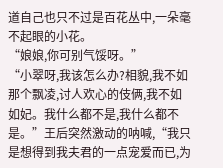道自己也只不过是百花丛中,一朵毫不起眼的小花。
“娘娘,你可别气馁呀。”
“小翠呀,我该怎么办?相貌,我不如那个飘凌,讨人欢心的伎俩,我不如如妃。我什么都不是,我什么都不是。”王后突然激动的呐喊,“我只是想得到我夫君的一点宠爱而已,为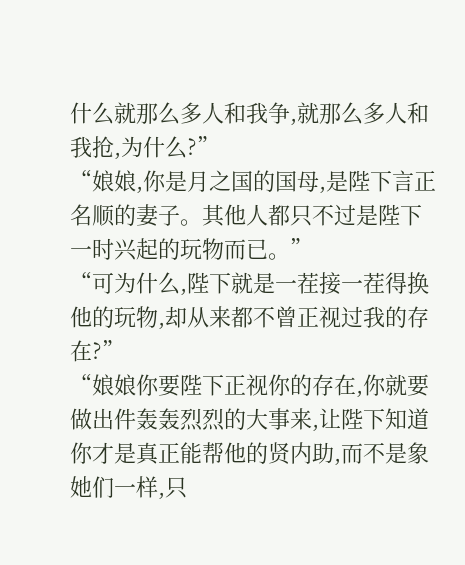什么就那么多人和我争,就那么多人和我抢,为什么?”
“娘娘,你是月之国的国母,是陛下言正名顺的妻子。其他人都只不过是陛下一时兴起的玩物而已。”
“可为什么,陛下就是一茬接一茬得换他的玩物,却从来都不曾正视过我的存在?”
“娘娘你要陛下正视你的存在,你就要做出件轰轰烈烈的大事来,让陛下知道你才是真正能帮他的贤内助,而不是象她们一样,只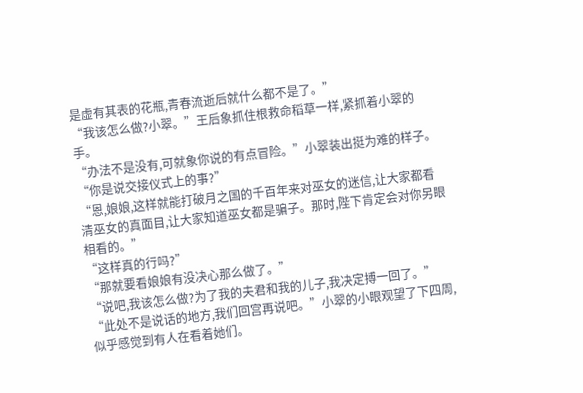是虚有其表的花瓶,青春流逝后就什么都不是了。”
“我该怎么做?小翠。”王后象抓住根救命稻草一样,紧抓着小翠的手。
“办法不是没有,可就象你说的有点冒险。”小翠装出挺为难的样子。
“你是说交接仪式上的事?”
“恩,娘娘,这样就能打破月之国的千百年来对巫女的迷信,让大家都看清巫女的真面目,让大家知道巫女都是骗子。那时,陛下肯定会对你另眼相看的。”
“这样真的行吗?”
“那就要看娘娘有没决心那么做了。”
“说吧,我该怎么做?为了我的夫君和我的儿子,我决定搏一回了。”
“此处不是说话的地方,我们回宫再说吧。”小翠的小眼观望了下四周,似乎感觉到有人在看着她们。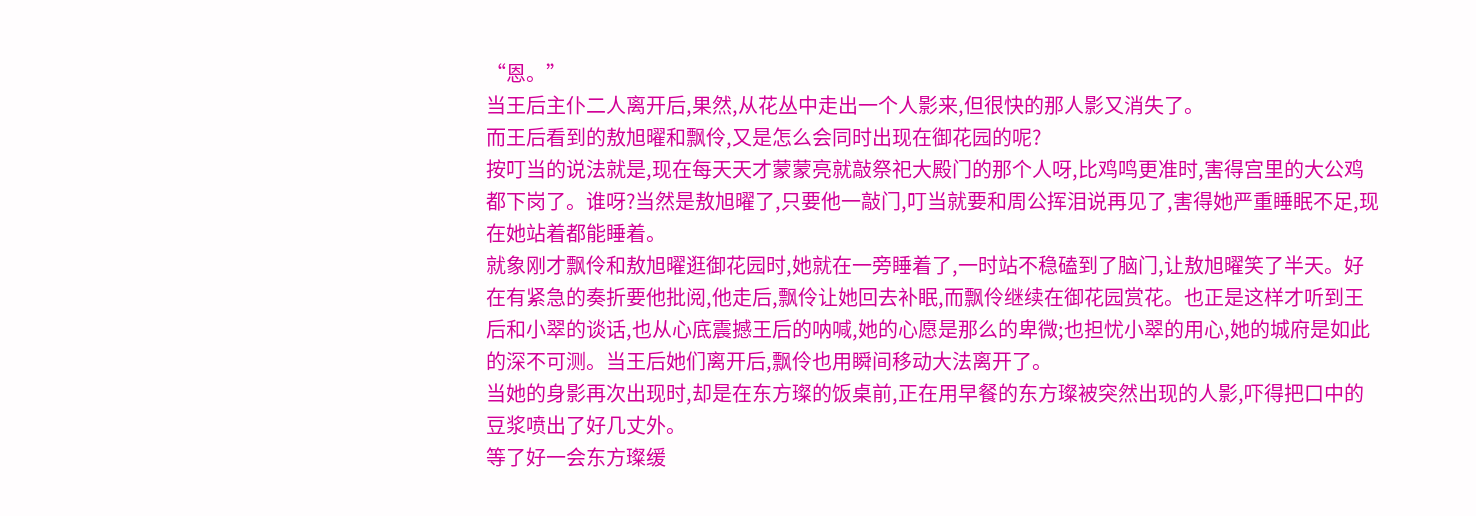“恩。”
当王后主仆二人离开后,果然,从花丛中走出一个人影来,但很快的那人影又消失了。
而王后看到的敖旭曜和飘伶,又是怎么会同时出现在御花园的呢?
按叮当的说法就是,现在每天天才蒙蒙亮就敲祭祀大殿门的那个人呀,比鸡鸣更准时,害得宫里的大公鸡都下岗了。谁呀?当然是敖旭曜了,只要他一敲门,叮当就要和周公挥泪说再见了,害得她严重睡眠不足,现在她站着都能睡着。
就象刚才飘伶和敖旭曜逛御花园时,她就在一旁睡着了,一时站不稳磕到了脑门,让敖旭曜笑了半天。好在有紧急的奏折要他批阅,他走后,飘伶让她回去补眠,而飘伶继续在御花园赏花。也正是这样才听到王后和小翠的谈话,也从心底震撼王后的呐喊,她的心愿是那么的卑微;也担忧小翠的用心,她的城府是如此的深不可测。当王后她们离开后,飘伶也用瞬间移动大法离开了。
当她的身影再次出现时,却是在东方璨的饭桌前,正在用早餐的东方璨被突然出现的人影,吓得把口中的豆浆喷出了好几丈外。
等了好一会东方璨缓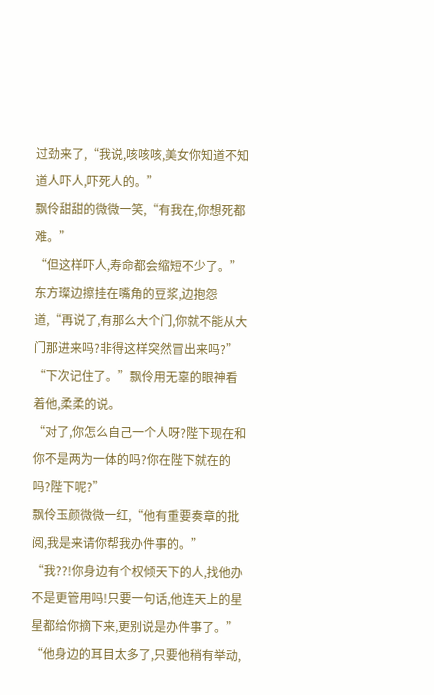过劲来了,“我说,咳咳咳,美女你知道不知道人吓人,吓死人的。”
飘伶甜甜的微微一笑,“有我在,你想死都难。”
“但这样吓人,寿命都会缩短不少了。”东方璨边擦挂在嘴角的豆浆,边抱怨道,“再说了,有那么大个门,你就不能从大门那进来吗?非得这样突然冒出来吗?”
“下次记住了。”飘伶用无辜的眼神看着他,柔柔的说。
“对了,你怎么自己一个人呀?陛下现在和你不是两为一体的吗?你在陛下就在的吗?陛下呢?”
飘伶玉颜微微一红,“他有重要奏章的批阅,我是来请你帮我办件事的。”
“我??!你身边有个权倾天下的人,找他办不是更管用吗!只要一句话,他连天上的星星都给你摘下来,更别说是办件事了。”
“他身边的耳目太多了,只要他稍有举动,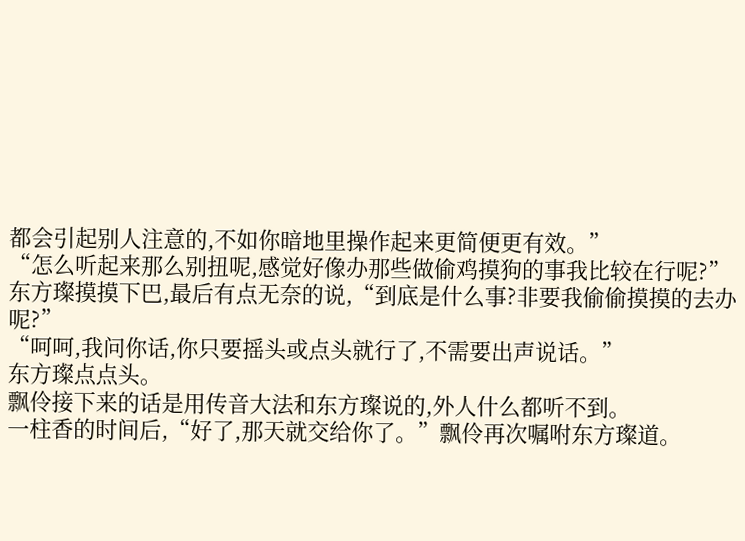都会引起别人注意的,不如你暗地里操作起来更简便更有效。”
“怎么听起来那么别扭呢,感觉好像办那些做偷鸡摸狗的事我比较在行呢?”东方璨摸摸下巴,最后有点无奈的说,“到底是什么事?非要我偷偷摸摸的去办呢?”
“呵呵,我问你话,你只要摇头或点头就行了,不需要出声说话。”
东方璨点点头。
飘伶接下来的话是用传音大法和东方璨说的,外人什么都听不到。
一柱香的时间后,“好了,那天就交给你了。”飘伶再次嘱咐东方璨道。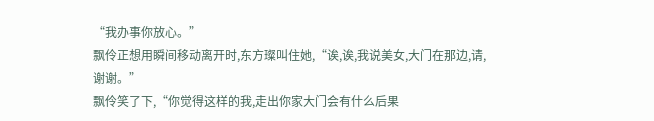“我办事你放心。”
飘伶正想用瞬间移动离开时,东方璨叫住她,“诶,诶,我说美女,大门在那边,请,谢谢。”
飘伶笑了下,“你觉得这样的我,走出你家大门会有什么后果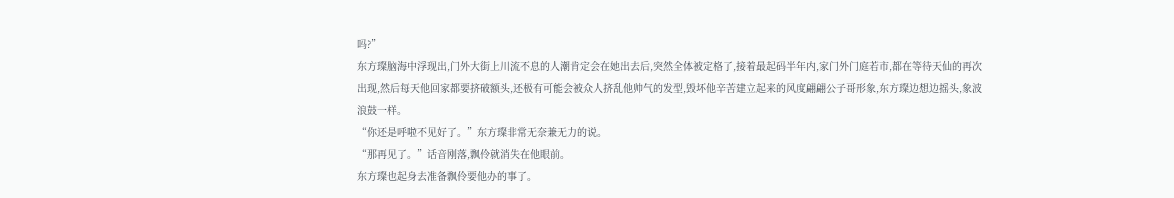吗?”
东方璨脑海中浮现出,门外大街上川流不息的人潮肯定会在她出去后,突然全体被定格了,接着最起码半年内,家门外门庭若市,都在等待天仙的再次出现,然后每天他回家都要挤破额头,还极有可能会被众人挤乱他帅气的发型,毁坏他辛苦建立起来的风度翩翩公子哥形象,东方璨边想边摇头,象波浪鼓一样。
“你还是呼啦不见好了。”东方璨非常无奈兼无力的说。
“那再见了。”话音刚落,飘伶就消失在他眼前。
东方璨也起身去准备飘伶要他办的事了。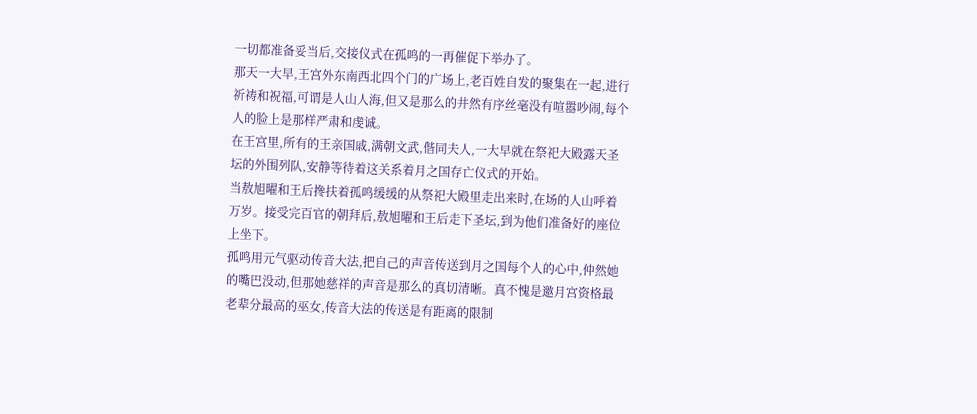一切都准备妥当后,交接仪式在孤鸣的一再催促下举办了。
那天一大早,王宫外东南西北四个门的广场上,老百姓自发的聚集在一起,进行祈祷和祝福,可谓是人山人海,但又是那么的井然有序丝毫没有喧嚣吵闹,每个人的脸上是那样严肃和虔诚。
在王宫里,所有的王亲国戚,满朝文武,偕同夫人,一大早就在祭祀大殿露天圣坛的外围列队,安静等待着这关系着月之国存亡仪式的开始。
当敖旭曜和王后搀扶着孤鸣缓缓的从祭祀大殿里走出来时,在场的人山呼着万岁。接受完百官的朝拜后,敖旭曜和王后走下圣坛,到为他们准备好的座位上坐下。
孤鸣用元气驱动传音大法,把自己的声音传送到月之国每个人的心中,仲然她的嘴巴没动,但那她慈祥的声音是那么的真切清晰。真不愧是邀月宫资格最老辈分最高的巫女,传音大法的传送是有距离的限制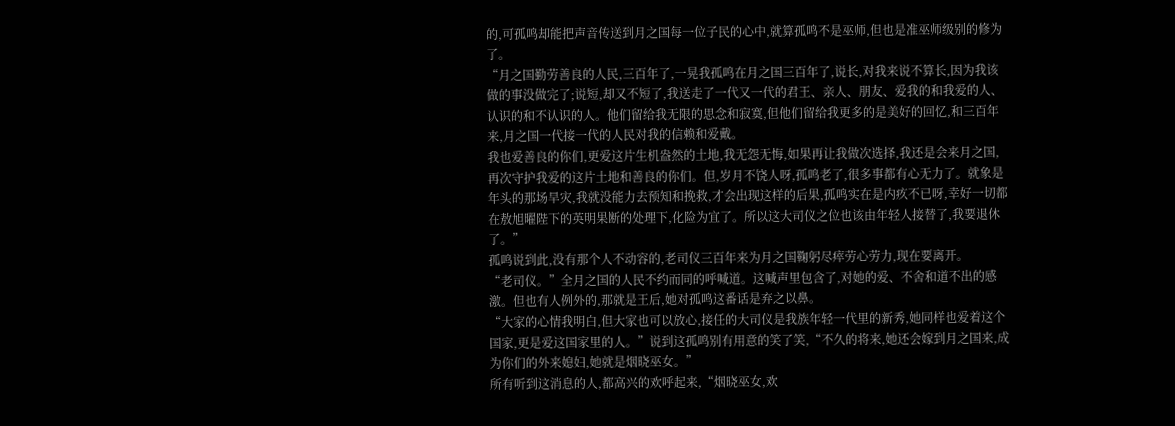的,可孤鸣却能把声音传送到月之国每一位子民的心中,就算孤鸣不是巫师,但也是准巫师级别的修为了。
“月之国勤劳善良的人民,三百年了,一晃我孤鸣在月之国三百年了,说长,对我来说不算长,因为我该做的事没做完了;说短,却又不短了,我送走了一代又一代的君王、亲人、朋友、爱我的和我爱的人、认识的和不认识的人。他们留给我无限的思念和寂寞,但他们留给我更多的是美好的回忆,和三百年来,月之国一代接一代的人民对我的信赖和爱戴。
我也爱善良的你们,更爱这片生机盎然的土地,我无怨无悔,如果再让我做次选择,我还是会来月之国,再次守护我爱的这片土地和善良的你们。但,岁月不饶人呀,孤鸣老了,很多事都有心无力了。就象是年头的那场旱灾,我就没能力去预知和挽救,才会出现这样的后果,孤鸣实在是内疚不已呀,幸好一切都在敖旭曜陛下的英明果断的处理下,化险为宜了。所以这大司仪之位也该由年轻人接替了,我要退休了。”
孤鸣说到此,没有那个人不动容的,老司仪三百年来为月之国鞠躬尽瘁劳心劳力,现在要离开。
“老司仪。”全月之国的人民不约而同的呼喊道。这喊声里包含了,对她的爱、不舍和道不出的感激。但也有人例外的,那就是王后,她对孤鸣这番话是弃之以鼻。
“大家的心情我明白,但大家也可以放心,接任的大司仪是我族年轻一代里的新秀,她同样也爱着这个国家,更是爱这国家里的人。”说到这孤鸣别有用意的笑了笑,“不久的将来,她还会嫁到月之国来,成为你们的外来媳妇,她就是烟晓巫女。”
所有听到这消息的人,都高兴的欢呼起来,“烟晓巫女,欢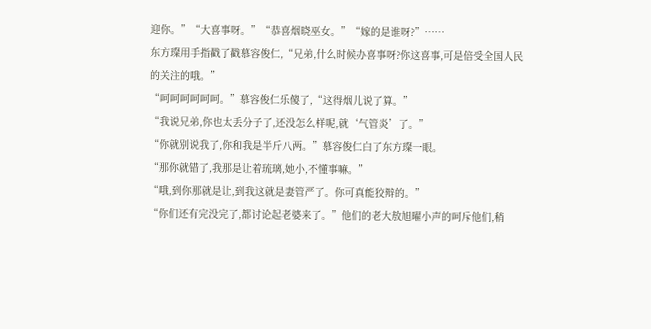迎你。”“大喜事呀。”“恭喜烟晓巫女。”“嫁的是谁呀?”……
东方璨用手指戳了戳慕容俊仁,“兄弟,什么时候办喜事呀?你这喜事,可是倍受全国人民的关注的哦。”
“呵呵呵呵呵呵。”慕容俊仁乐傻了,“这得烟儿说了算。”
“我说兄弟,你也太丢分子了,还没怎么样呢,就‘气管炎’了。”
“你就别说我了,你和我是半斤八两。”慕容俊仁白了东方璨一眼。
“那你就错了,我那是让着琉璃,她小,不懂事嘛。”
“哦,到你那就是让,到我这就是妻管严了。你可真能狡辩的。”
“你们还有完没完了,都讨论起老婆来了。”他们的老大敖旭曜小声的呵斥他们,稍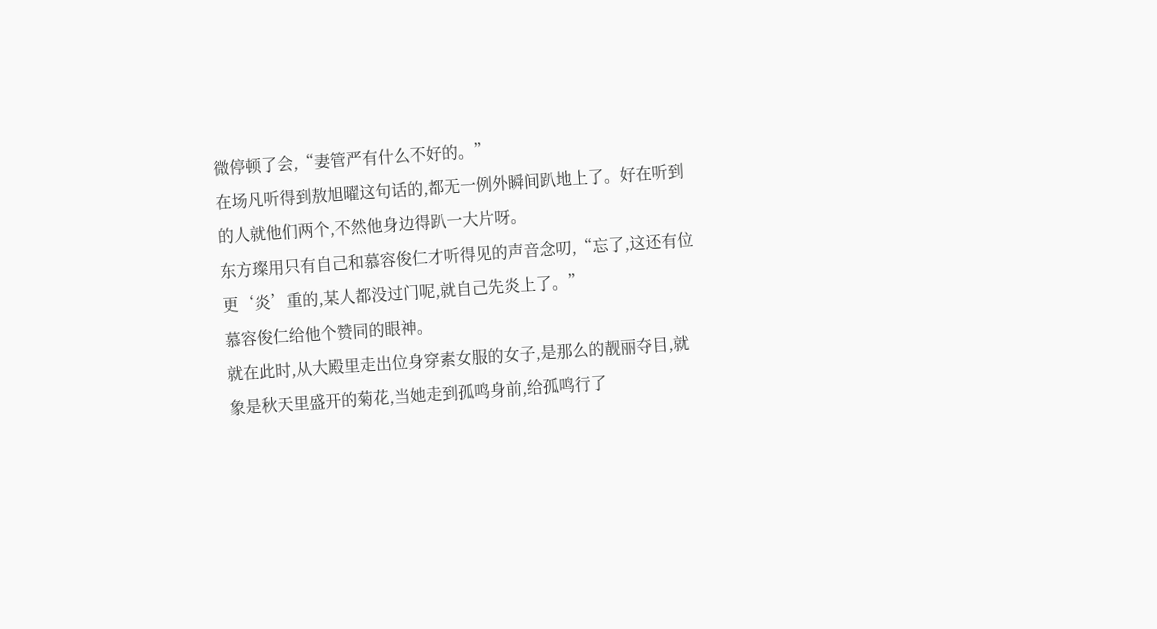微停顿了会,“妻管严有什么不好的。”
在场凡听得到敖旭曜这句话的,都无一例外瞬间趴地上了。好在听到的人就他们两个,不然他身边得趴一大片呀。
东方璨用只有自己和慕容俊仁才听得见的声音念叨,“忘了,这还有位更‘炎’重的,某人都没过门呢,就自己先炎上了。”
慕容俊仁给他个赞同的眼神。
就在此时,从大殿里走出位身穿素女服的女子,是那么的靓丽夺目,就象是秋天里盛开的菊花,当她走到孤鸣身前,给孤鸣行了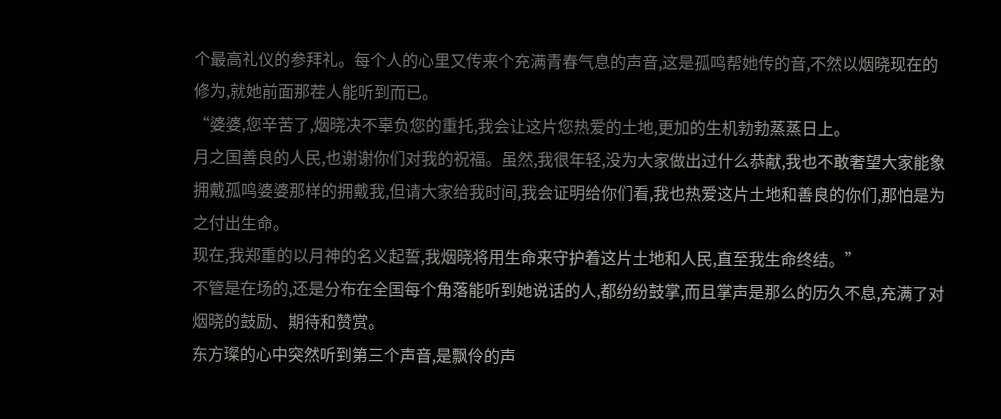个最高礼仪的参拜礼。每个人的心里又传来个充满青春气息的声音,这是孤鸣帮她传的音,不然以烟晓现在的修为,就她前面那茬人能听到而已。
“婆婆,您辛苦了,烟晓决不辜负您的重托,我会让这片您热爱的土地,更加的生机勃勃蒸蒸日上。
月之国善良的人民,也谢谢你们对我的祝福。虽然,我很年轻,没为大家做出过什么恭献,我也不敢奢望大家能象拥戴孤鸣婆婆那样的拥戴我,但请大家给我时间,我会证明给你们看,我也热爱这片土地和善良的你们,那怕是为之付出生命。
现在,我郑重的以月神的名义起誓,我烟晓将用生命来守护着这片土地和人民,直至我生命终结。”
不管是在场的,还是分布在全国每个角落能听到她说话的人,都纷纷鼓掌,而且掌声是那么的历久不息,充满了对烟晓的鼓励、期待和赞赏。
东方璨的心中突然听到第三个声音,是飘伶的声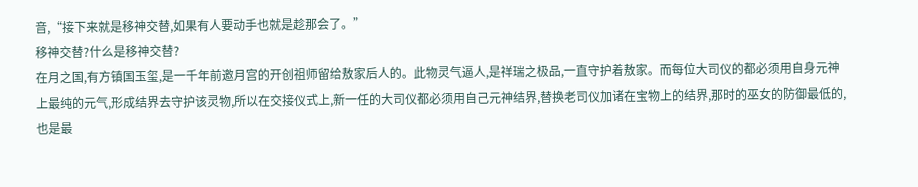音,“接下来就是移神交替,如果有人要动手也就是趁那会了。”
移神交替?什么是移神交替?
在月之国,有方镇国玉玺,是一千年前邀月宫的开创祖师留给敖家后人的。此物灵气逼人,是祥瑞之极品,一直守护着敖家。而每位大司仪的都必须用自身元神上最纯的元气,形成结界去守护该灵物,所以在交接仪式上,新一任的大司仪都必须用自己元神结界,替换老司仪加诸在宝物上的结界,那时的巫女的防御最低的,也是最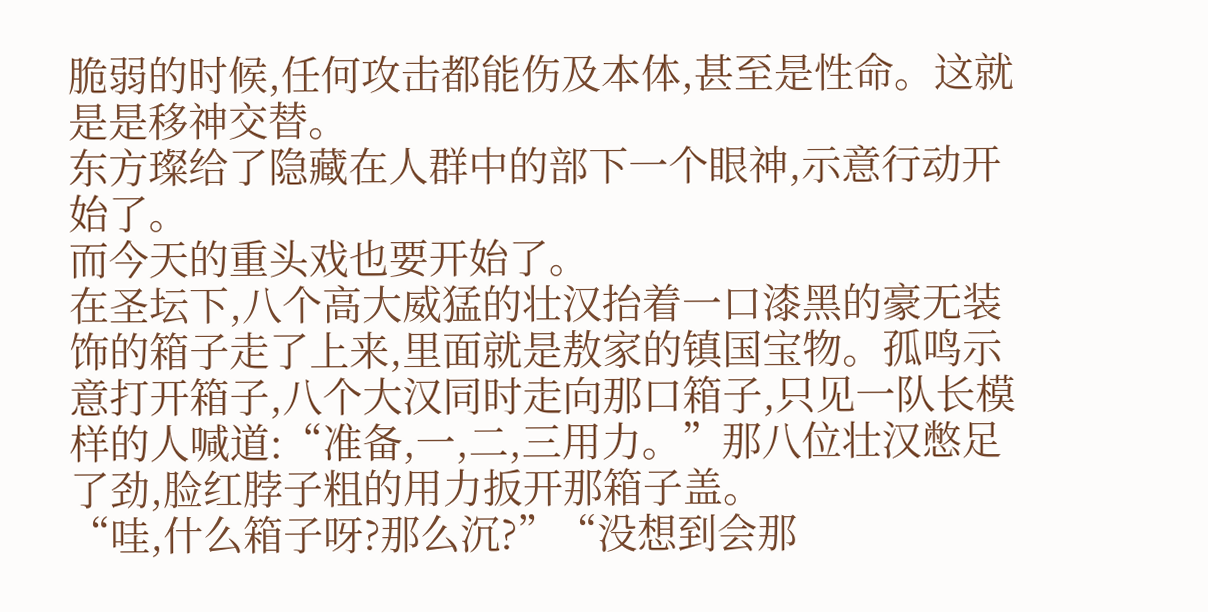脆弱的时候,任何攻击都能伤及本体,甚至是性命。这就是是移神交替。
东方璨给了隐藏在人群中的部下一个眼神,示意行动开始了。
而今天的重头戏也要开始了。
在圣坛下,八个高大威猛的壮汉抬着一口漆黑的豪无装饰的箱子走了上来,里面就是敖家的镇国宝物。孤鸣示意打开箱子,八个大汉同时走向那口箱子,只见一队长模样的人喊道:“准备,一,二,三用力。”那八位壮汉憋足了劲,脸红脖子粗的用力扳开那箱子盖。
“哇,什么箱子呀?那么沉?”“没想到会那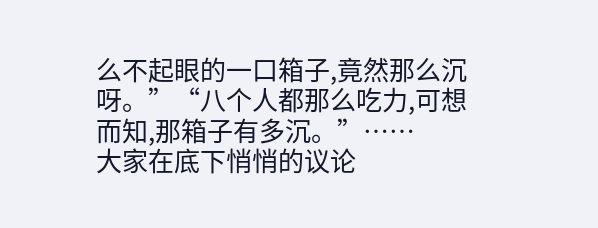么不起眼的一口箱子,竟然那么沉呀。”“八个人都那么吃力,可想而知,那箱子有多沉。”……
大家在底下悄悄的议论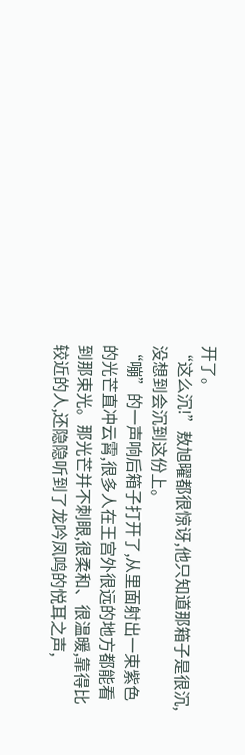开了。
“这么沉!”敖旭曜都很惊讶,他只知道那箱子是很沉,没想到会沉到这份上。
“嘣”的一声响后箱子打开了,从里面射出一束紫色的光芒直冲云霄,很多人在王宫外很远的地方都能看到那束光。那光芒并不刺眼,很柔和、很温暖,靠得比较近的人,还隐隐听到了龙吟凤鸣的悦耳之声,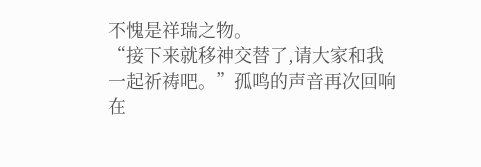不愧是祥瑞之物。
“接下来就移神交替了,请大家和我一起祈祷吧。”孤鸣的声音再次回响在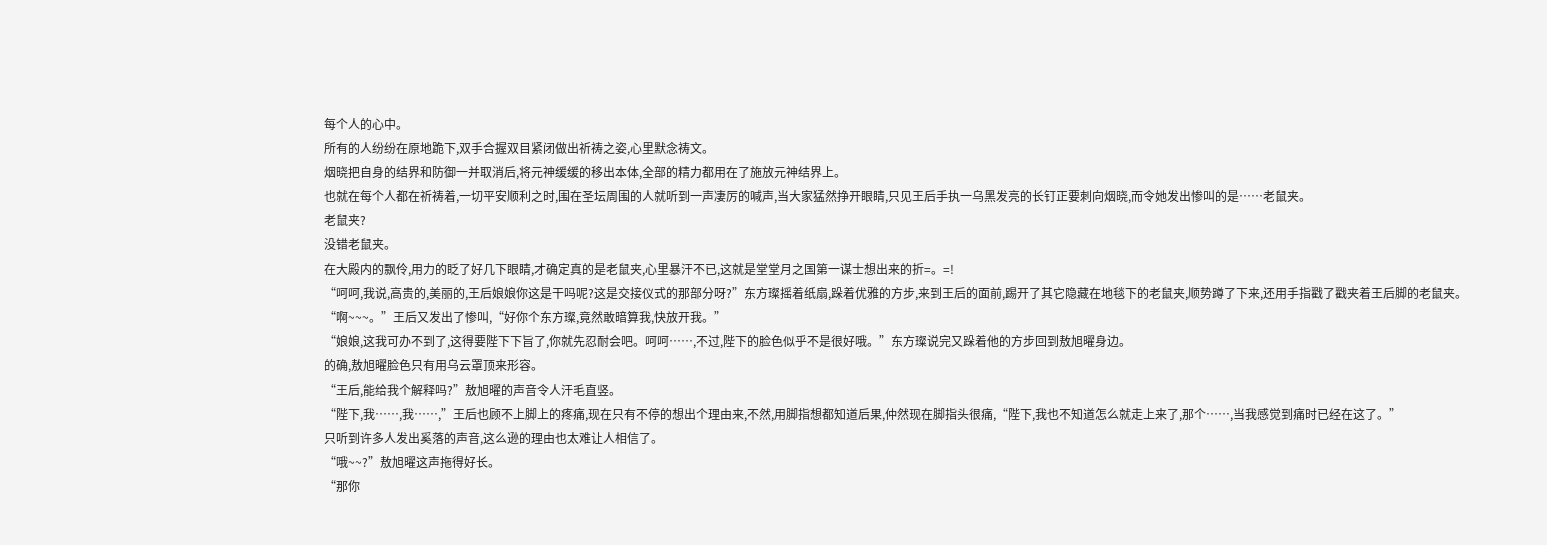每个人的心中。
所有的人纷纷在原地跪下,双手合握双目紧闭做出祈祷之姿,心里默念祷文。
烟晓把自身的结界和防御一并取消后,将元神缓缓的移出本体,全部的精力都用在了施放元神结界上。
也就在每个人都在祈祷着,一切平安顺利之时,围在圣坛周围的人就听到一声凄厉的喊声,当大家猛然挣开眼睛,只见王后手执一乌黑发亮的长钉正要刺向烟晓,而令她发出惨叫的是……老鼠夹。
老鼠夹?
没错老鼠夹。
在大殿内的飘伶,用力的眨了好几下眼睛,才确定真的是老鼠夹,心里暴汗不已,这就是堂堂月之国第一谋士想出来的折=。=!
“呵呵,我说,高贵的,美丽的,王后娘娘你这是干吗呢?这是交接仪式的那部分呀?”东方璨摇着纸扇,跺着优雅的方步,来到王后的面前,踢开了其它隐藏在地毯下的老鼠夹,顺势蹲了下来,还用手指戳了戳夹着王后脚的老鼠夹。
“啊~~~。”王后又发出了惨叫,“好你个东方璨,竟然敢暗算我,快放开我。”
“娘娘,这我可办不到了,这得要陛下下旨了,你就先忍耐会吧。呵呵……,不过,陛下的脸色似乎不是很好哦。”东方璨说完又跺着他的方步回到敖旭曜身边。
的确,敖旭曜脸色只有用乌云罩顶来形容。
“王后,能给我个解释吗?”敖旭曜的声音令人汗毛直竖。
“陛下,我……,我……,”王后也顾不上脚上的疼痛,现在只有不停的想出个理由来,不然,用脚指想都知道后果,仲然现在脚指头很痛,“陛下,我也不知道怎么就走上来了,那个……,当我感觉到痛时已经在这了。”
只听到许多人发出奚落的声音,这么逊的理由也太难让人相信了。
“哦~~?”敖旭曜这声拖得好长。
“那你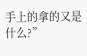手上的拿的又是什么?”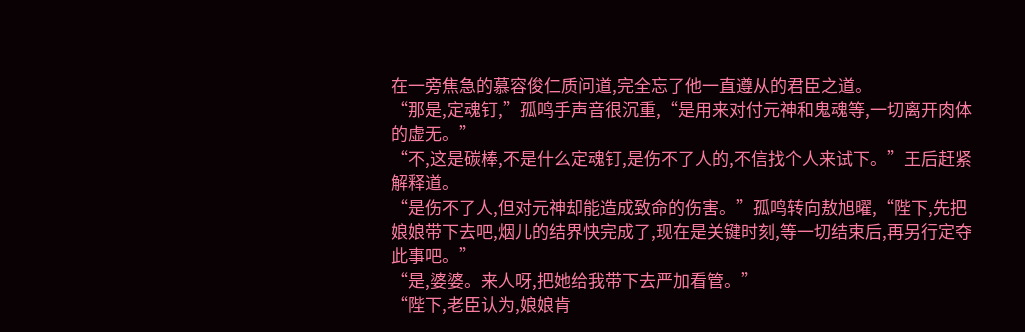在一旁焦急的慕容俊仁质问道,完全忘了他一直遵从的君臣之道。
“那是,定魂钉,”孤鸣手声音很沉重,“是用来对付元神和鬼魂等,一切离开肉体的虚无。”
“不,这是碳棒,不是什么定魂钉,是伤不了人的,不信找个人来试下。”王后赶紧解释道。
“是伤不了人,但对元神却能造成致命的伤害。”孤鸣转向敖旭曜,“陛下,先把娘娘带下去吧,烟儿的结界快完成了,现在是关键时刻,等一切结束后,再另行定夺此事吧。”
“是,婆婆。来人呀,把她给我带下去严加看管。”
“陛下,老臣认为,娘娘肯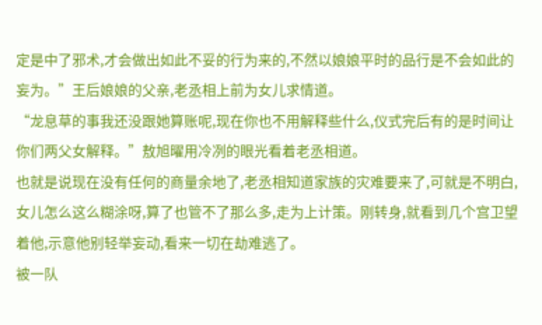定是中了邪术,才会做出如此不妥的行为来的,不然以娘娘平时的品行是不会如此的妄为。”王后娘娘的父亲,老丞相上前为女儿求情道。
“龙息草的事我还没跟她算账呢,现在你也不用解释些什么,仪式完后有的是时间让你们两父女解释。”敖旭曜用冷冽的眼光看着老丞相道。
也就是说现在没有任何的商量余地了,老丞相知道家族的灾难要来了,可就是不明白,女儿怎么这么糊涂呀,算了也管不了那么多,走为上计策。刚转身,就看到几个宫卫望着他,示意他别轻举妄动,看来一切在劫难逃了。
被一队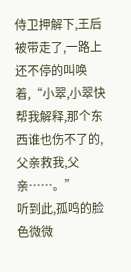侍卫押解下,王后被带走了,一路上还不停的叫唤着,“小翠,小翠快帮我解释,那个东西谁也伤不了的,父亲救我,父亲……。”
听到此,孤鸣的脸色微微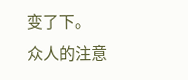变了下。
众人的注意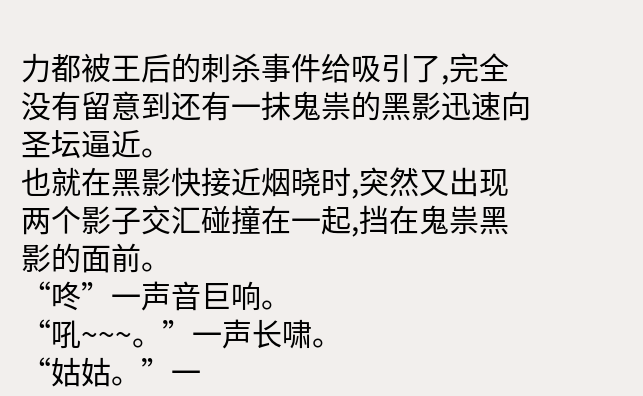力都被王后的刺杀事件给吸引了,完全没有留意到还有一抹鬼祟的黑影迅速向圣坛逼近。
也就在黑影快接近烟晓时,突然又出现两个影子交汇碰撞在一起,挡在鬼祟黑影的面前。
“咚”一声音巨响。
“吼~~~。”一声长啸。
“姑姑。”一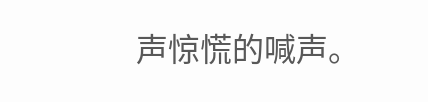声惊慌的喊声。